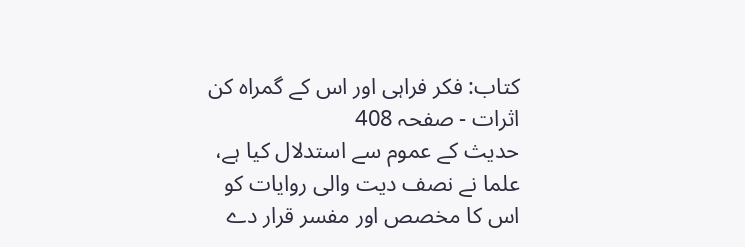کتاب: فکر فراہی اور اس کے گمراہ کن اثرات - صفحہ 408
حدیث کے عموم سے استدلال کیا ہے، علما نے نصف دیت والی روایات کو اس کا مخصص اور مفسر قرار دے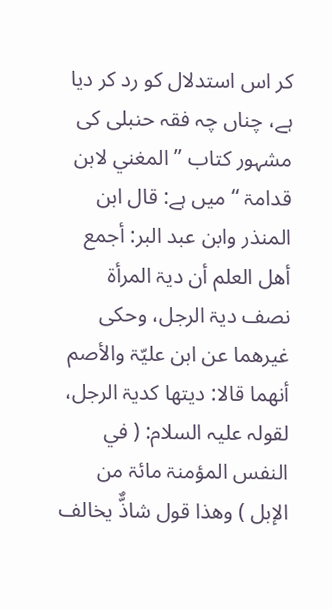کر اس استدلال کو رد کر دیا ہے، چناں چہ فقہ حنبلی کی مشہور کتاب ’’ المغني لابن قدامۃ ‘‘ میں ہے: قال ابن المنذر وابن عبد البر: أجمع أھل العلم أن دیۃ المرأۃ نصف دیۃ الرجل، وحکی غیرھما عن ابن علیّۃ والأصم أنھما قالا: دیتھا کدیۃ الرجل، لقولہ علیہ السلام: ( في النفس المؤمنۃ مائۃ من الإبل ) وھذا قول شاذٌّ یخالف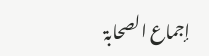إجماع الصحابۃ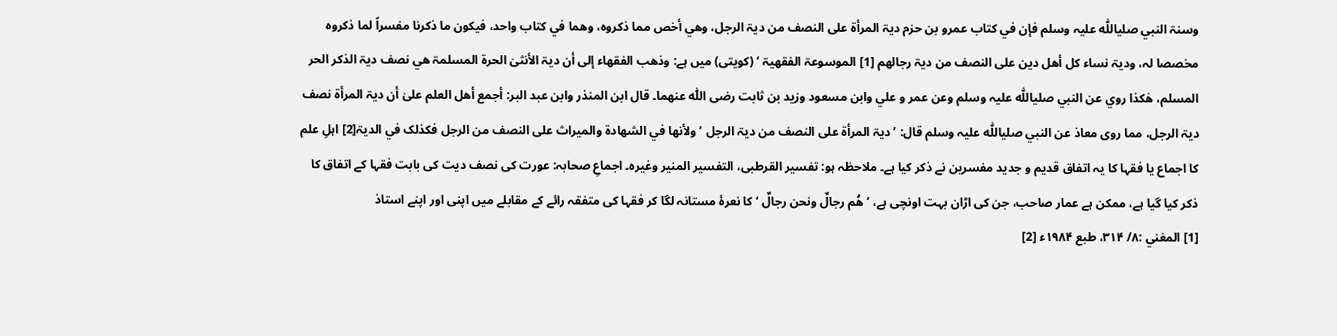وسنۃ النبي صلیاللّٰه علیہ وسلم فإن في کتاب عمرو بن حزم دیۃ المرأۃ علی النصف من دیۃ الرجل، وھي أخص مما ذکروہ، وھما في کتاب واحد، فیکون ما ذکرنا مفسراً لما ذکروہ مخصصا لہ، ودیۃ نساء کل أھل دین علی النصف من دیۃ رجالھم [1] الموسوعۃ الفقھیۃ ‘ (کویتی) میں ہے: وذھب الفقھاء إلی أن دیۃ الأنثیٰ الحرۃ المسلمۃ ھي نصف دیۃ الذکر الحر المسلم، ھٰکذا روي عن النبي صلیاللّٰه علیہ وسلم وعن عمر و علي وابن مسعود وزید بن ثابت رضی اللّٰہ عنھما۔ قال ابن المنذر وابن عبد البر: أجمع أھل العلم علیٰ أن دیۃ المرأۃ نصف دیۃ الرجل، مما روی معاذ عن النبي صلیاللّٰه علیہ وسلم قال: ’دیۃ المرأۃ علی النصف من دیۃ الرجل ’ ولأنھا في الشھادۃ والمیراث علی النصف من الرجل فکذلک في الدیۃ[2] اہلِ علم کا اجماع یا فقہا کا یہ اتفاق قدیم و جدید مفسرین نے ذکر کیا ہے۔ ملاحظہ ہو: تفسیر القرطبی، التفسیر المنیر وغیرہ۔ اجماعِ صحابہ: عورت کی نصف دیت کی بابت فقہا کے اتفاق کا ذکر کیا گیا ہے، ممکن ہے عمار صاحب، جن کی اڑان بہت اونچی ہے، ’ ھُم رجالٌ ونحن رجالٌ ‘ کا نعرۂ مستانہ لگا کر فقہا کی متفقہ رائے کے مقابلے میں اپنی اور اپنے استاذ
[1] المغني :۸/ ۳۱۴، طبع ۱۹۸۴ء [2]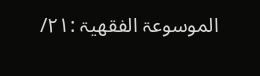الموسوعۃ الفقھیۃ :۲۱/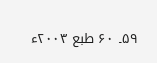۵۹۔ ۶۰ طبع ۲۰۰۳ء